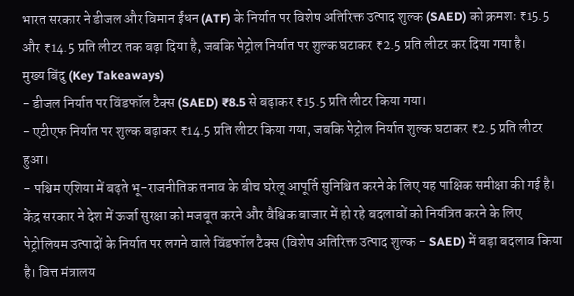भारत सरकार ने डीजल और विमान ईंधन (ATF) के निर्यात पर विशेष अतिरिक्त उत्पाद शुल्क (SAED) को क्रमशः ₹15.5 और ₹14.5 प्रति लीटर तक बढ़ा दिया है, जबकि पेट्रोल निर्यात पर शुल्क घटाकर ₹2.5 प्रति लीटर कर दिया गया है।
मुख्य बिंदु (Key Takeaways)
- डीजल निर्यात पर विंडफॉल टैक्स (SAED) ₹8.5 से बढ़ाकर ₹15.5 प्रति लीटर किया गया।
- एटीएफ निर्यात पर शुल्क बढ़ाकर ₹14.5 प्रति लीटर किया गया, जबकि पेट्रोल निर्यात शुल्क घटाकर ₹2.5 प्रति लीटर हुआ।
- पश्चिम एशिया में बढ़ते भू-राजनीतिक तनाव के बीच घरेलू आपूर्ति सुनिश्चित करने के लिए यह पाक्षिक समीक्षा की गई है।
केंद्र सरकार ने देश में ऊर्जा सुरक्षा को मजबूत करने और वैश्विक बाजार में हो रहे बदलावों को नियंत्रित करने के लिए पेट्रोलियम उत्पादों के निर्यात पर लगने वाले विंडफॉल टैक्स (विशेष अतिरिक्त उत्पाद शुल्क - SAED) में बड़ा बदलाव किया है। वित्त मंत्रालय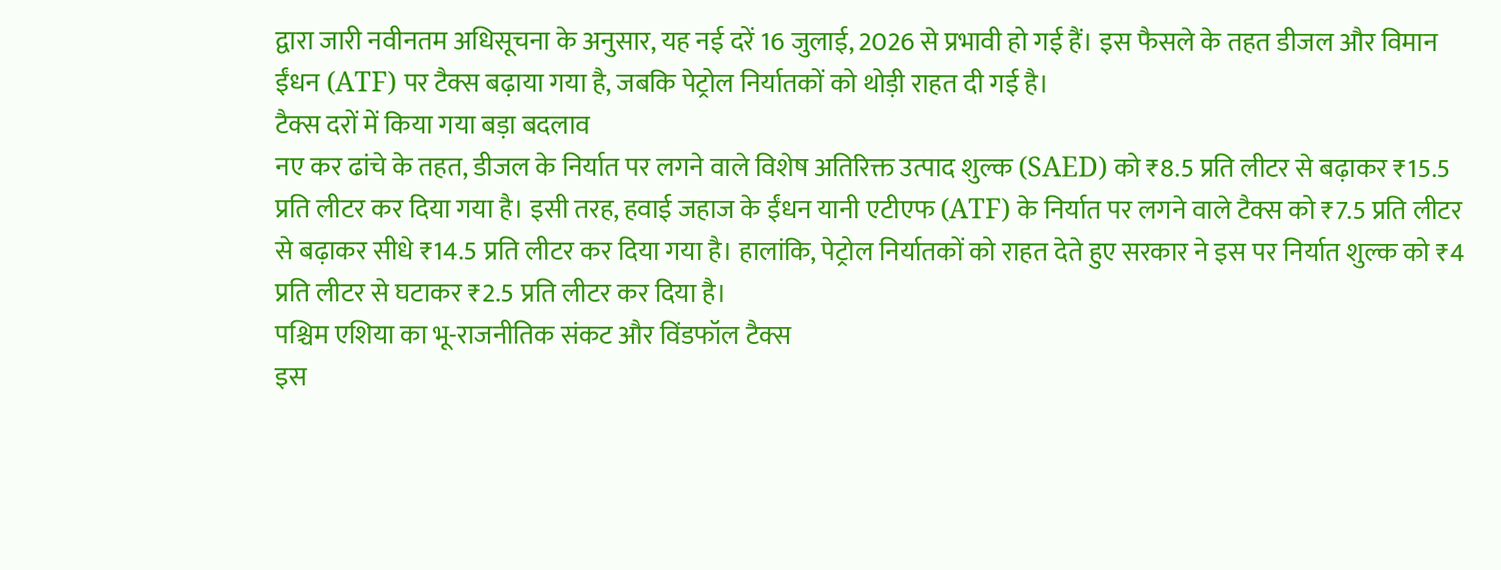द्वारा जारी नवीनतम अधिसूचना के अनुसार, यह नई दरें 16 जुलाई, 2026 से प्रभावी हो गई हैं। इस फैसले के तहत डीजल और विमान ईंधन (ATF) पर टैक्स बढ़ाया गया है, जबकि पेट्रोल निर्यातकों को थोड़ी राहत दी गई है।
टैक्स दरों में किया गया बड़ा बदलाव
नए कर ढांचे के तहत, डीजल के निर्यात पर लगने वाले विशेष अतिरिक्त उत्पाद शुल्क (SAED) को ₹8.5 प्रति लीटर से बढ़ाकर ₹15.5 प्रति लीटर कर दिया गया है। इसी तरह, हवाई जहाज के ईंधन यानी एटीएफ (ATF) के निर्यात पर लगने वाले टैक्स को ₹7.5 प्रति लीटर से बढ़ाकर सीधे ₹14.5 प्रति लीटर कर दिया गया है। हालांकि, पेट्रोल निर्यातकों को राहत देते हुए सरकार ने इस पर निर्यात शुल्क को ₹4 प्रति लीटर से घटाकर ₹2.5 प्रति लीटर कर दिया है।
पश्चिम एशिया का भू-राजनीतिक संकट और विंडफॉल टैक्स
इस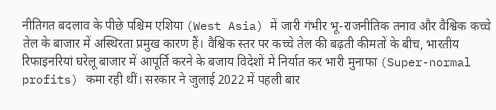नीतिगत बदलाव के पीछे पश्चिम एशिया (West Asia) में जारी गंभीर भू-राजनीतिक तनाव और वैश्विक कच्चे तेल के बाजार में अस्थिरता प्रमुख कारण हैं। वैश्विक स्तर पर कच्चे तेल की बढ़ती कीमतों के बीच, भारतीय रिफाइनरियां घरेलू बाजार में आपूर्ति करने के बजाय विदेशों में निर्यात कर भारी मुनाफा (Super-normal profits) कमा रही थीं। सरकार ने जुलाई 2022 में पहली बार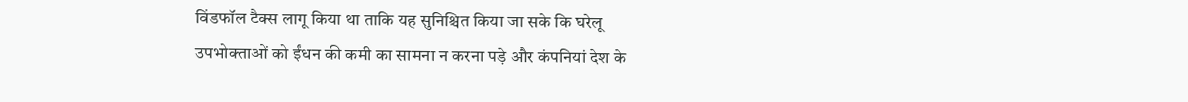विंडफॉल टैक्स लागू किया था ताकि यह सुनिश्चित किया जा सके कि घरेलू उपभोक्ताओं को ईंधन की कमी का सामना न करना पड़े और कंपनियां देश के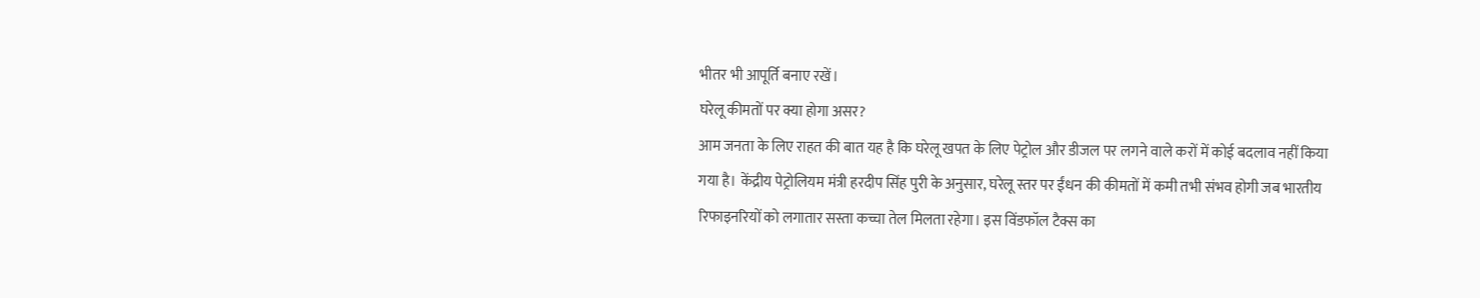भीतर भी आपूर्ति बनाए रखें।
घरेलू कीमतों पर क्या होगा असर?
आम जनता के लिए राहत की बात यह है कि घरेलू खपत के लिए पेट्रोल और डीजल पर लगने वाले करों में कोई बदलाव नहीं किया गया है। केंद्रीय पेट्रोलियम मंत्री हरदीप सिंह पुरी के अनुसार, घरेलू स्तर पर ईंधन की कीमतों में कमी तभी संभव होगी जब भारतीय रिफाइनरियों को लगातार सस्ता कच्चा तेल मिलता रहेगा। इस विंडफॉल टैक्स का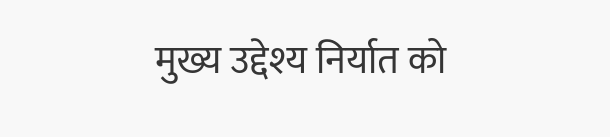मुख्य उद्देश्य निर्यात को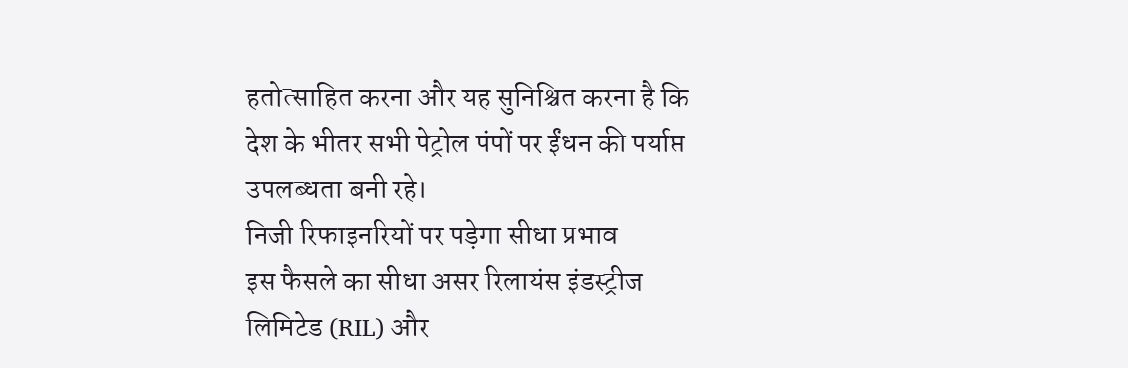हतोत्साहित करना और यह सुनिश्चित करना है कि देश के भीतर सभी पेट्रोल पंपों पर ईंधन की पर्याप्त उपलब्धता बनी रहे।
निजी रिफाइनरियों पर पड़ेगा सीधा प्रभाव
इस फैसले का सीधा असर रिलायंस इंडस्ट्रीज लिमिटेड (RIL) और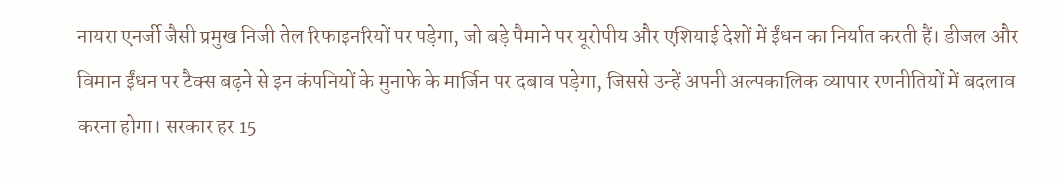नायरा एनर्जी जैसी प्रमुख निजी तेल रिफाइनरियों पर पड़ेगा, जो बड़े पैमाने पर यूरोपीय और एशियाई देशों में ईंधन का निर्यात करती हैं। डीजल और विमान ईंधन पर टैक्स बढ़ने से इन कंपनियों के मुनाफे के मार्जिन पर दबाव पड़ेगा, जिससे उन्हें अपनी अल्पकालिक व्यापार रणनीतियों में बदलाव करना होगा। सरकार हर 15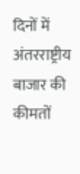दिनों में अंतरराष्ट्रीय बाजार की कीमतों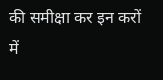की समीक्षा कर इन करों में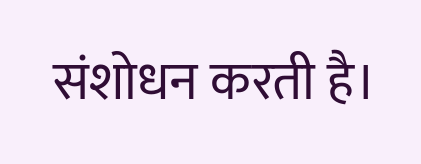संशोधन करती है।